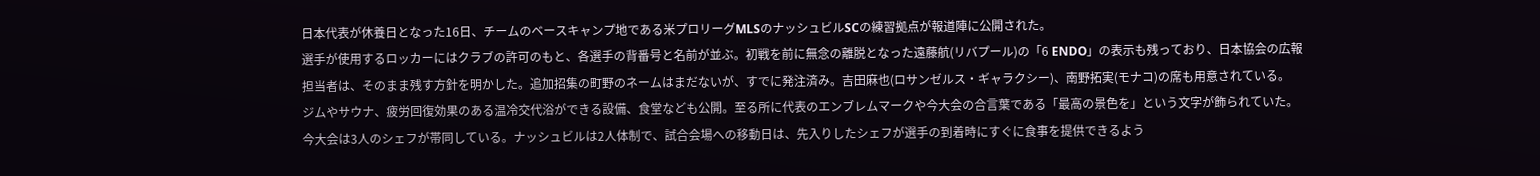日本代表が休養日となった16日、チームのベースキャンプ地である米プロリーグMLSのナッシュビルSCの練習拠点が報道陣に公開された。
選手が使用するロッカーにはクラブの許可のもと、各選手の背番号と名前が並ぶ。初戦を前に無念の離脱となった遠藤航(リバプール)の「6 ENDO」の表示も残っており、日本協会の広報担当者は、そのまま残す方針を明かした。追加招集の町野のネームはまだないが、すでに発注済み。吉田麻也(ロサンゼルス・ギャラクシー)、南野拓実(モナコ)の席も用意されている。
ジムやサウナ、疲労回復効果のある温冷交代浴ができる設備、食堂なども公開。至る所に代表のエンブレムマークや今大会の合言葉である「最高の景色を」という文字が飾られていた。
今大会は3人のシェフが帯同している。ナッシュビルは2人体制で、試合会場への移動日は、先入りしたシェフが選手の到着時にすぐに食事を提供できるよう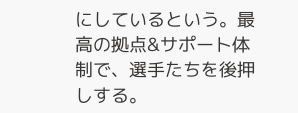にしているという。最高の拠点&サポート体制で、選手たちを後押しする。